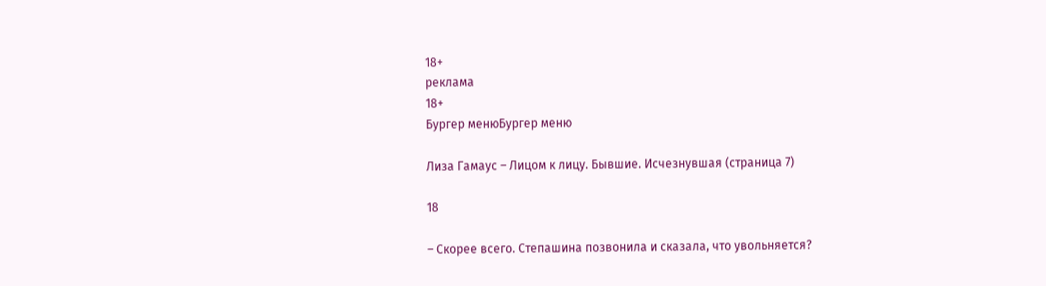18+
реклама
18+
Бургер менюБургер меню

Лиза Гамаус – Лицом к лицу. Бывшие. Исчезнувшая (страница 7)

18

– Скорее всего. Степашина позвонила и сказала, что увольняется?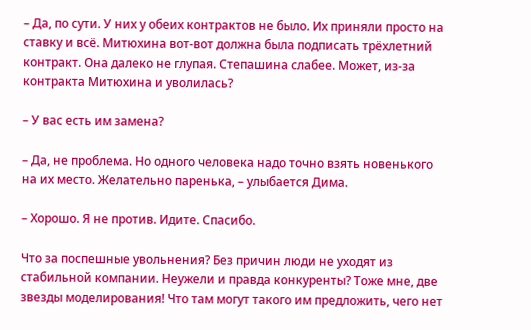– Да, по сути. У них у обеих контрактов не было. Их приняли просто на ставку и всё. Митюхина вот-вот должна была подписать трёхлетний контракт. Она далеко не глупая. Степашина слабее. Может, из-за контракта Митюхина и уволилась?

– У вас есть им замена?

– Да, не проблема. Но одного человека надо точно взять новенького на их место. Желательно паренька, – улыбается Дима.

– Хорошо. Я не против. Идите. Спасибо.

Что за поспешные увольнения? Без причин люди не уходят из стабильной компании. Неужели и правда конкуренты? Тоже мне, две звезды моделирования! Что там могут такого им предложить, чего нет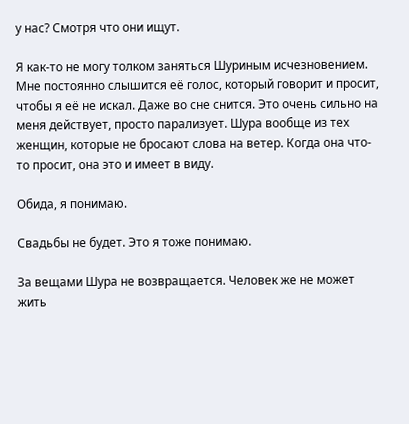у нас? Смотря что они ищут.

Я как-то не могу толком заняться Шуриным исчезновением. Мне постоянно слышится её голос, который говорит и просит, чтобы я её не искал. Даже во сне снится. Это очень сильно на меня действует, просто парализует. Шура вообще из тех женщин, которые не бросают слова на ветер. Когда она что-то просит, она это и имеет в виду.

Обида, я понимаю.

Свадьбы не будет. Это я тоже понимаю.

За вещами Шура не возвращается. Человек же не может жить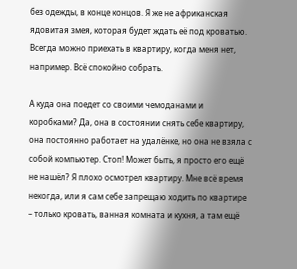без одежды, в конце концов. Я же не африканская ядовитая змея, которая будет ждать её под кроватью. Всегда можно приехать в квартиру, когда меня нет, например. Всё спокойно собрать.

А куда она поедет со своими чемоданами и коробками? Да, она в состоянии снять себе квартиру, она постоянно работает на удалёнке, но она не взяла с собой компьютер. Стоп! Может быть, я просто его ещё не нашёл? Я плохо осмотрел квартиру. Мне всё время некогда, или я сам себе запрещаю ходить по квартире – только кровать, ванная комната и кухня, а там ещё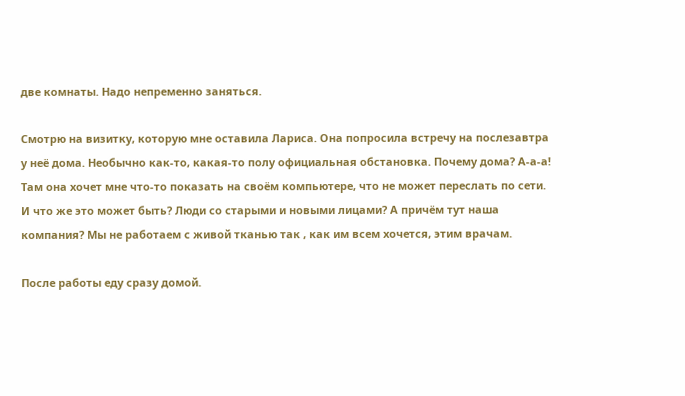две комнаты. Надо непременно заняться.

Смотрю на визитку, которую мне оставила Лариса. Она попросила встречу на послезавтра у неё дома. Необычно как-то, какая-то полу официальная обстановка. Почему дома? А-а-а! Там она хочет мне что-то показать на своём компьютере, что не может переслать по сети. И что же это может быть? Люди со старыми и новыми лицами? А причём тут наша компания? Мы не работаем с живой тканью так , как им всем хочется, этим врачам.

После работы еду сразу домой.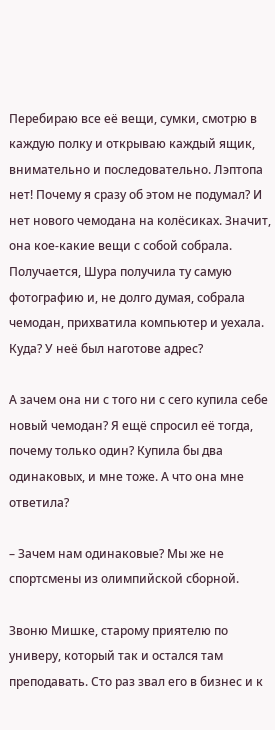Перебираю все её вещи, сумки, смотрю в каждую полку и открываю каждый ящик, внимательно и последовательно. Лэптопа нет! Почему я сразу об этом не подумал? И нет нового чемодана на колёсиках. Значит, она кое-какие вещи с собой собрала. Получается, Шура получила ту самую фотографию и, не долго думая, собрала чемодан, прихватила компьютер и уехала. Куда? У неё был наготове адрес?

А зачем она ни с того ни с сего купила себе новый чемодан? Я ещё спросил её тогда, почему только один? Купила бы два одинаковых, и мне тоже. А что она мне ответила?

– Зачем нам одинаковые? Мы же не спортсмены из олимпийской сборной.

Звоню Мишке, старому приятелю по универу, который так и остался там преподавать. Сто раз звал его в бизнес и к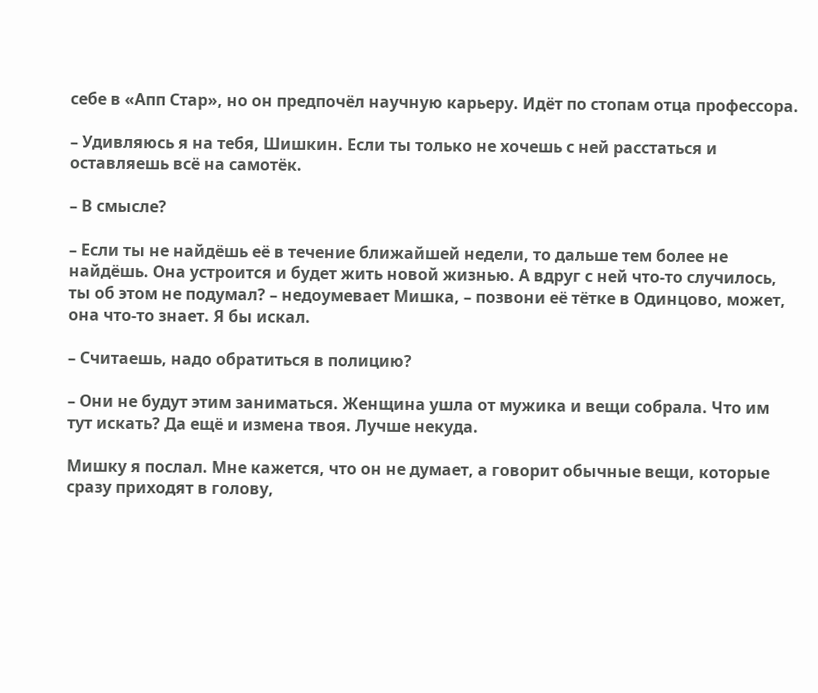себе в «Апп Стар», но он предпочёл научную карьеру. Идёт по стопам отца профессора.

– Удивляюсь я на тебя, Шишкин. Если ты только не хочешь с ней расстаться и оставляешь всё на самотёк.

– В смысле?

– Если ты не найдёшь её в течение ближайшей недели, то дальше тем более не найдёшь. Она устроится и будет жить новой жизнью. А вдруг с ней что-то случилось, ты об этом не подумал? – недоумевает Мишка, – позвони её тётке в Одинцово, может, она что-то знает. Я бы искал.

– Считаешь, надо обратиться в полицию?

– Они не будут этим заниматься. Женщина ушла от мужика и вещи собрала. Что им тут искать? Да ещё и измена твоя. Лучше некуда.

Мишку я послал. Мне кажется, что он не думает, а говорит обычные вещи, которые сразу приходят в голову,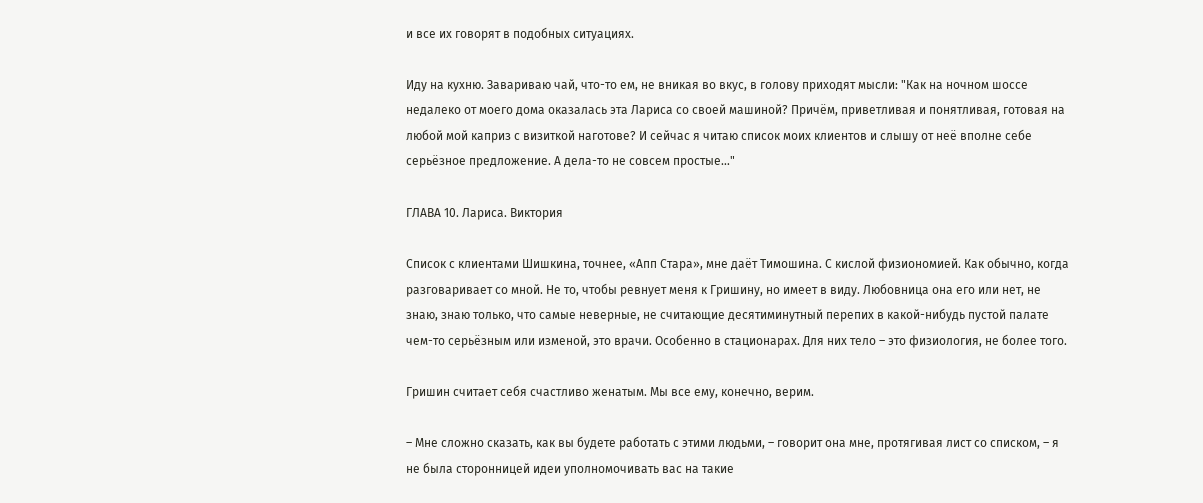и все их говорят в подобных ситуациях.

Иду на кухню. Завариваю чай, что-то ем, не вникая во вкус, в голову приходят мысли: "Как на ночном шоссе недалеко от моего дома оказалась эта Лариса со своей машиной? Причём, приветливая и понятливая, готовая на любой мой каприз с визиткой наготове? И сейчас я читаю список моих клиентов и слышу от неё вполне себе серьёзное предложение. А дела-то не совсем простые…"

ГЛАВА 10. Лариса. Виктория

Список с клиентами Шишкина, точнее, «Апп Стара», мне даёт Тимошина. С кислой физиономией. Как обычно, когда разговаривает со мной. Не то, чтобы ревнует меня к Гришину, но имеет в виду. Любовница она его или нет, не знаю, знаю только, что самые неверные, не считающие десятиминутный перепих в какой-нибудь пустой палате чем-то серьёзным или изменой, это врачи. Особенно в стационарах. Для них тело – это физиология, не более того.

Гришин считает себя счастливо женатым. Мы все ему, конечно, верим.

– Мне сложно сказать, как вы будете работать с этими людьми, – говорит она мне, протягивая лист со списком, – я не была сторонницей идеи уполномочивать вас на такие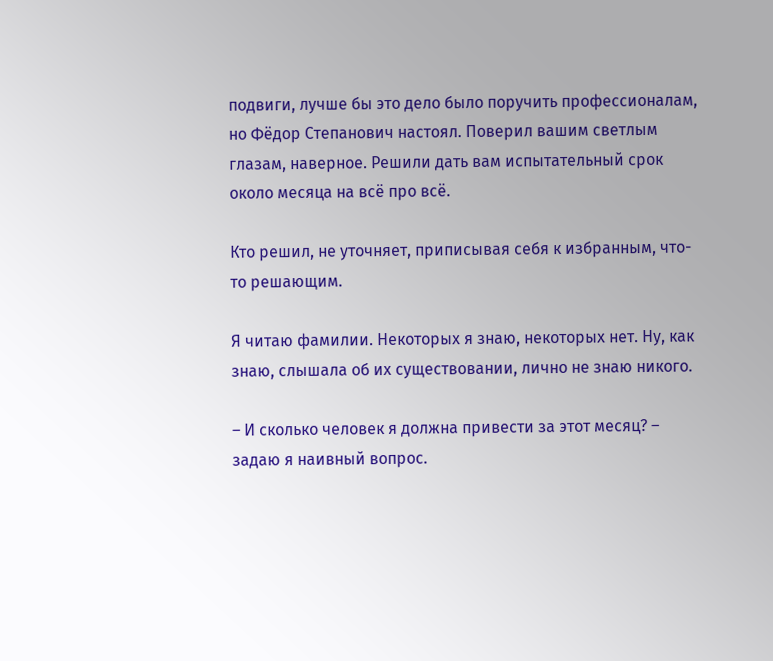подвиги, лучше бы это дело было поручить профессионалам, но Фёдор Степанович настоял. Поверил вашим светлым глазам, наверное. Решили дать вам испытательный срок около месяца на всё про всё.

Кто решил, не уточняет, приписывая себя к избранным, что-то решающим.

Я читаю фамилии. Некоторых я знаю, некоторых нет. Ну, как знаю, слышала об их существовании, лично не знаю никого.

– И сколько человек я должна привести за этот месяц? – задаю я наивный вопрос.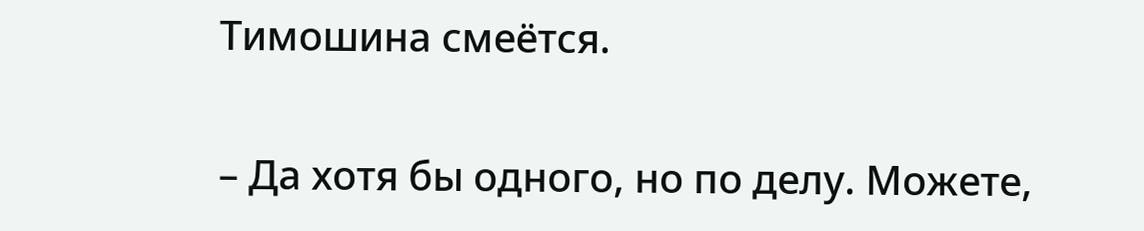Тимошина смеётся.

– Да хотя бы одного, но по делу. Можете,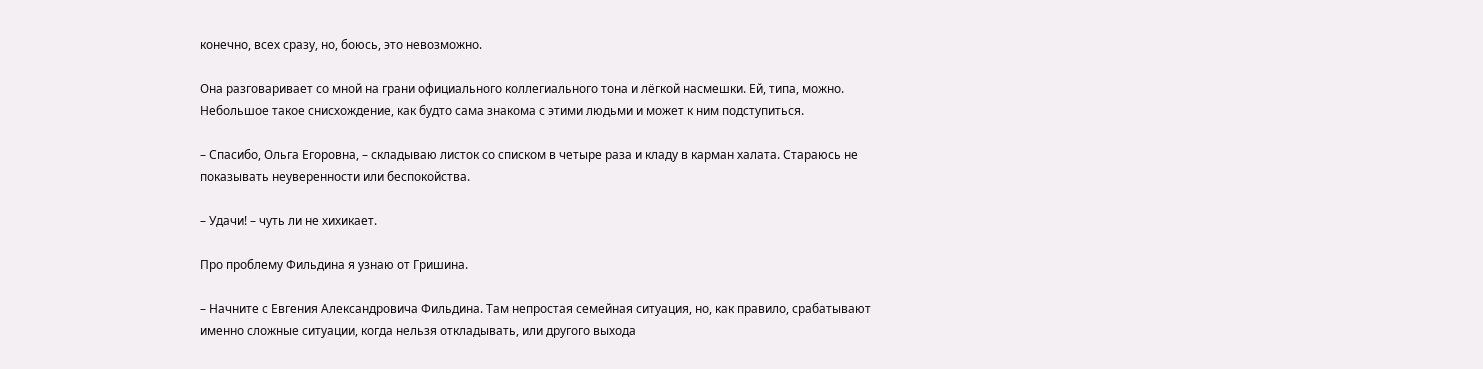конечно, всех сразу, но, боюсь, это невозможно.

Она разговаривает со мной на грани официального коллегиального тона и лёгкой насмешки. Ей, типа, можно. Небольшое такое снисхождение, как будто сама знакома с этими людьми и может к ним подступиться.

– Спасибо, Ольга Егоровна, – складываю листок со списком в четыре раза и кладу в карман халата. Стараюсь не показывать неуверенности или беспокойства.

– Удачи! – чуть ли не хихикает.

Про проблему Фильдина я узнаю от Гришина.

– Начните с Евгения Александровича Фильдина. Там непростая семейная ситуация, но, как правило, срабатывают именно сложные ситуации, когда нельзя откладывать, или другого выхода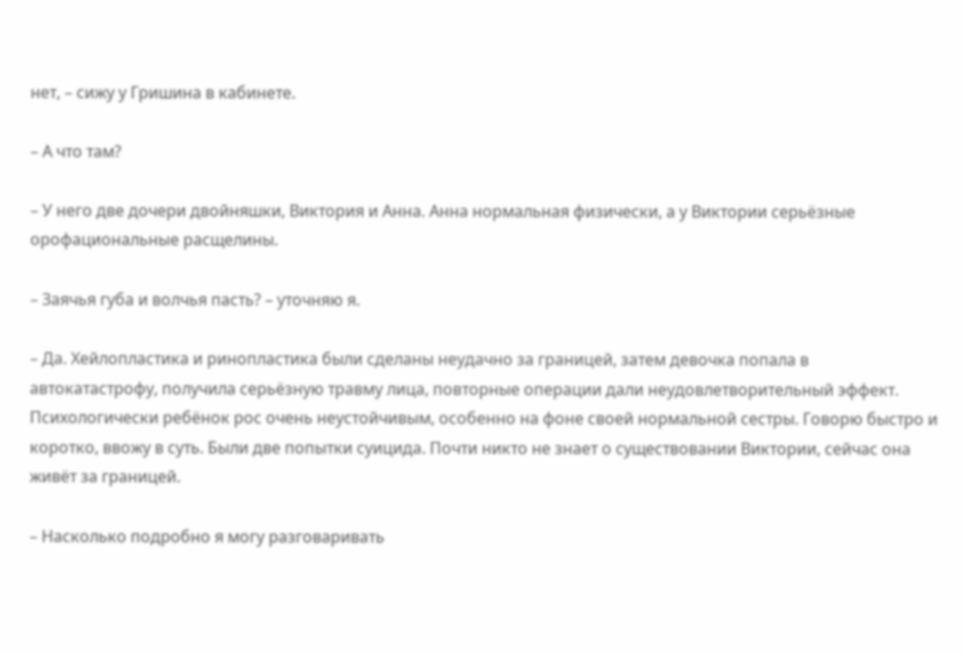нет, – сижу у Гришина в кабинете.

– А что там?

– У него две дочери двойняшки, Виктория и Анна. Анна нормальная физически, а у Виктории серьёзные орофациональные расщелины.

– Заячья губа и волчья пасть? – уточняю я.

– Да. Хейлопластика и ринопластика были сделаны неудачно за границей, затем девочка попала в автокатастрофу, получила серьёзную травму лица, повторные операции дали неудовлетворительный эффект. Психологически ребёнок рос очень неустойчивым, особенно на фоне своей нормальной сестры. Говорю быстро и коротко, ввожу в суть. Были две попытки суицида. Почти никто не знает о существовании Виктории, сейчас она живёт за границей.

– Насколько подробно я могу разговаривать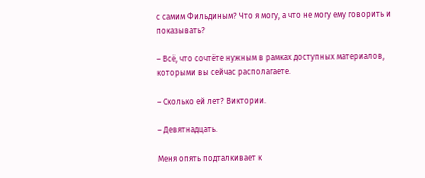с самим Фильдиным? Что я могу, а что не могу ему говорить и показывать?

– Всё, что сочтёте нужным в рамках доступных материалов, которыми вы сейчас располагаете.

– Сколько ей лет? Виктории.

– Девятнадцать.

Меня опять подталкивает к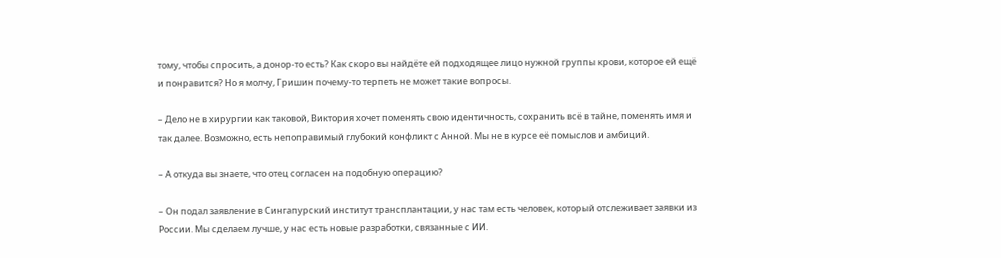тому, чтобы спросить, а донор-то есть? Как скоро вы найдёте ей подходящее лицо нужной группы крови, которое ей ещё и понравится? Но я молчу, Гришин почему-то терпеть не может такие вопросы.

– Дело не в хирургии как таковой, Виктория хочет поменять свою идентичность, сохранить всё в тайне, поменять имя и так далее. Возможно, есть непоправимый глубокий конфликт с Анной. Мы не в курсе её помыслов и амбиций.

– А откуда вы знаете, что отец согласен на подобную операцию?

– Он подал заявление в Сингапурский институт трансплантации, у нас там есть человек, который отслеживает заявки из России. Мы сделаем лучше, у нас есть новые разработки, связанные с ИИ.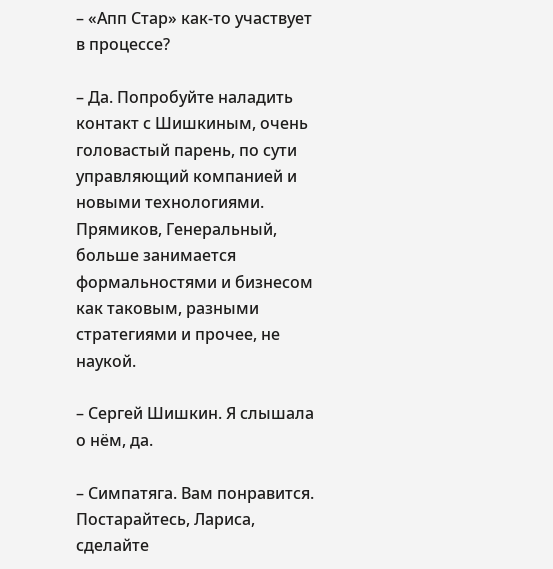– «Апп Стар» как-то участвует в процессе?

– Да. Попробуйте наладить контакт с Шишкиным, очень головастый парень, по сути управляющий компанией и новыми технологиями. Прямиков, Генеральный, больше занимается формальностями и бизнесом как таковым, разными стратегиями и прочее, не наукой.

– Сергей Шишкин. Я слышала о нём, да.

– Симпатяга. Вам понравится. Постарайтесь, Лариса, сделайте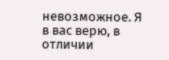невозможное. Я в вас верю, в отличии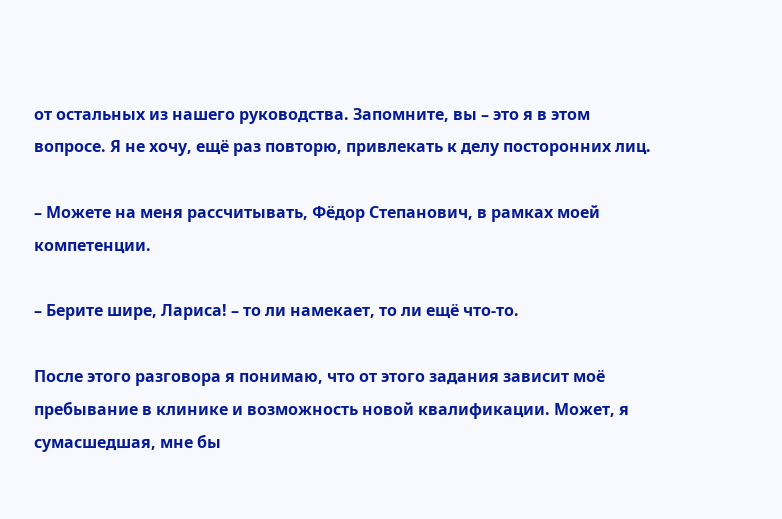от остальных из нашего руководства. Запомните, вы – это я в этом вопросе. Я не хочу, ещё раз повторю, привлекать к делу посторонних лиц.

– Можете на меня рассчитывать, Фёдор Степанович, в рамках моей компетенции.

– Берите шире, Лариса! – то ли намекает, то ли ещё что-то.

После этого разговора я понимаю, что от этого задания зависит моё пребывание в клинике и возможность новой квалификации. Может, я сумасшедшая, мне бы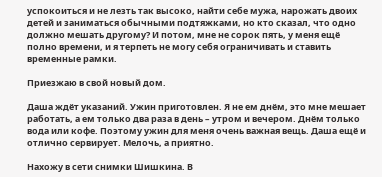успокоиться и не лезть так высоко, найти себе мужа, нарожать двоих детей и заниматься обычными подтяжками, но кто сказал, что одно должно мешать другому? И потом, мне не сорок пять, у меня ещё полно времени, и я терпеть не могу себя ограничивать и ставить временные рамки.

Приезжаю в свой новый дом.

Даша ждёт указаний. Ужин приготовлен. Я не ем днём, это мне мешает работать, а ем только два раза в день – утром и вечером. Днём только вода или кофе. Поэтому ужин для меня очень важная вещь. Даша ещё и отлично сервирует. Мелочь, а приятно.

Нахожу в сети снимки Шишкина. В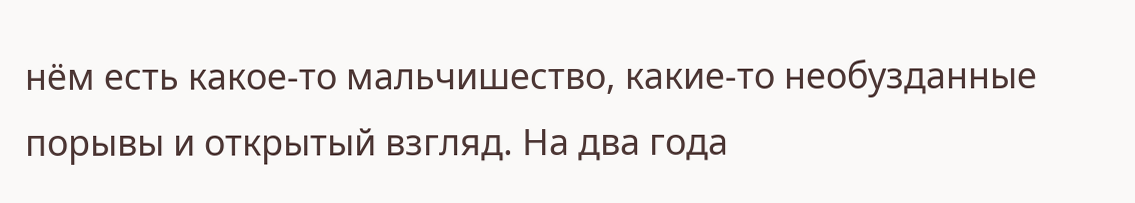нём есть какое-то мальчишество, какие-то необузданные порывы и открытый взгляд. На два года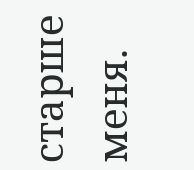старше меня.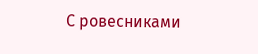С ровесниками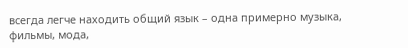всегда легче находить общий язык – одна примерно музыка, фильмы, мода,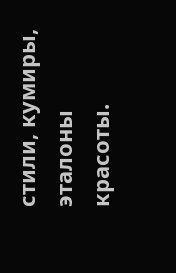стили, кумиры, эталоны красоты.